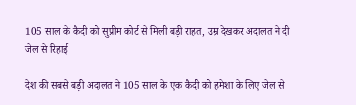105 साल के कैदी को सुप्रीम कोर्ट से मिली बड़ी राहत, उम्र देखकर अदालत ने दी जेल से रिहाई

देश की सबसे बड़ी अदालत ने 105 साल के एक कैदी को हमेशा के लिए जेल से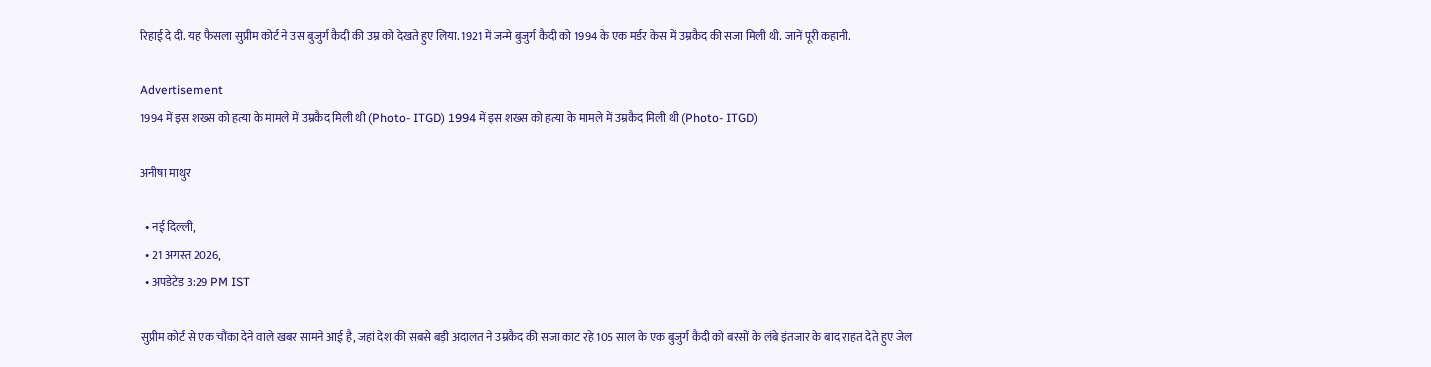रिहाई दे दी. यह फैसला सुप्रीम कोर्ट ने उस बुजुर्ग कैदी की उम्र को देखते हुए लिया. 1921 में जन्मे बुजुर्ग कैदी को 1994 के एक मर्डर केस में उम्रकैद की सजा मिली थी. जानें पूरी कहानी.

Advertisement
1994 में इस शख्स को हत्या के मामले में उम्रकैद मिली थी (Photo- ITGD) 1994 में इस शख्स को हत्या के मामले में उम्रकैद मिली थी (Photo- ITGD)

अनीषा माथुर

  • नई दिल्ली,
  • 21 अगस्त 2026,
  • अपडेटेड 3:29 PM IST

सुप्रीम कोर्ट से एक चौंका देने वाले खबर सामने आई है, जहां देश की सबसे बड़ी अदालत ने उम्रकैद की सजा काट रहे 105 साल के एक बुजुर्ग कैदी को बरसों के लंबे इंतजार के बाद राहत देते हुए जेल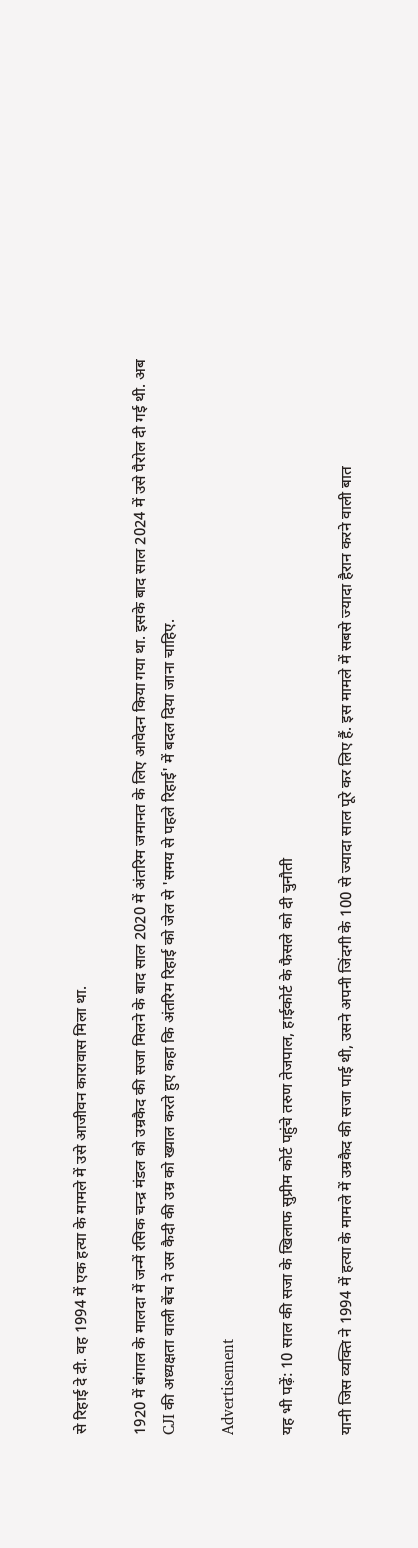से रिहाई दे दी. वह 1994 में एक हत्या के मामले में उसे आजीवन कारावास मिला था.

1920 में बंगाल के मालदा में जन्में रसिक चन्द्र मंडल को उम्रकैद की सजा मिलने के बाद साल 2020 में अंतरिम जमानत के लिए आवेदन किया गया था. इसके बाद साल 2024 में उसे पैरोल दी गई थी. अब CJI की अध्यक्षता वाली बेंच ने उस कैदी की उम्र को ख्याल करते हुए कहा कि अंतरिम रिहाई को जेल से 'समय से पहले रिहाई' में बदल दिया जाना चाहिए.

Advertisement

यह भी पढ़ें: 10 साल की सजा के खिलाफ सुप्रीम कोर्ट पहुंचे तरुण तेजपाल, हाईकोर्ट के फैसले को दी चुनौती

यानी जिस व्यक्ति ने 1994 में हत्या के मामले में उम्रकैद की सजा पाई थी, उसने अपनी जिंदगी के 100 से ज्यादा साल पूरे कर लिए हैं. इस मामले में सबसे ज्यादा हैरान करने वाली बात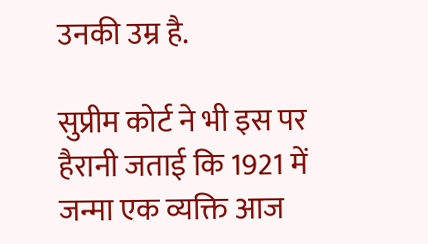उनकी उम्र है.

सुप्रीम कोर्ट ने भी इस पर हैरानी जताई कि 1921 में जन्मा एक व्यक्ति आज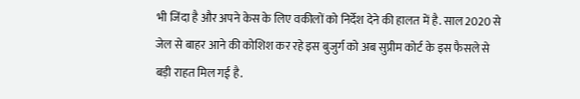भी जिंदा है और अपने केस के लिए वकीलों को निर्देश देने की हालत में है. साल 2020 से जेल से बाहर आने की कोशिश कर रहे इस बुजुर्ग को अब सुप्रीम कोर्ट के इस फैसले से बड़ी राहत मिल गई है.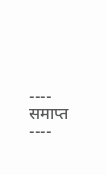---- समाप्त ----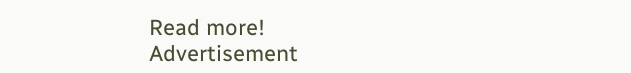Read more!
Advertisement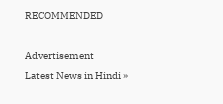RECOMMENDED

Advertisement
Latest News in Hindi »